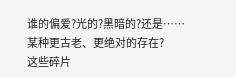谁的偏爱?光的?黑暗的?还是……某种更古老、更绝对的存在?
这些碎片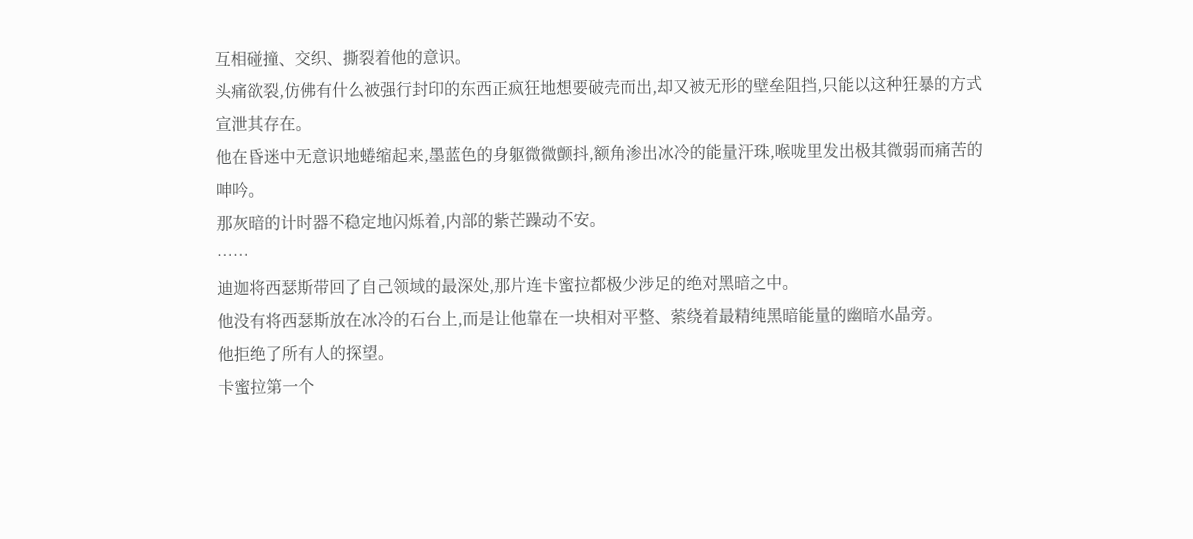互相碰撞、交织、撕裂着他的意识。
头痛欲裂,仿佛有什么被强行封印的东西正疯狂地想要破壳而出,却又被无形的壁垒阻挡,只能以这种狂暴的方式宣泄其存在。
他在昏迷中无意识地蜷缩起来,墨蓝色的身躯微微颤抖,额角渗出冰冷的能量汗珠,喉咙里发出极其微弱而痛苦的呻吟。
那灰暗的计时器不稳定地闪烁着,内部的紫芒躁动不安。
……
迪迦将西瑟斯带回了自己领域的最深处,那片连卡蜜拉都极少涉足的绝对黑暗之中。
他没有将西瑟斯放在冰冷的石台上,而是让他靠在一块相对平整、萦绕着最精纯黑暗能量的幽暗水晶旁。
他拒绝了所有人的探望。
卡蜜拉第一个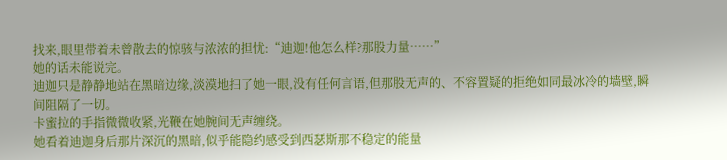找来,眼里带着未曾散去的惊骇与浓浓的担忧:“迪迦!他怎么样?那股力量……”
她的话未能说完。
迪迦只是静静地站在黑暗边缘,淡漠地扫了她一眼,没有任何言语,但那股无声的、不容置疑的拒绝如同最冰冷的墙壁,瞬间阻隔了一切。
卡蜜拉的手指微微收紧,光鞭在她腕间无声缠绕。
她看着迪迦身后那片深沉的黑暗,似乎能隐约感受到西瑟斯那不稳定的能量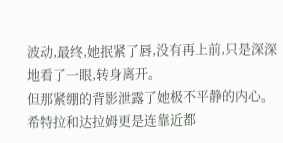波动,最终,她抿紧了唇,没有再上前,只是深深地看了一眼,转身离开。
但那紧绷的背影泄露了她极不平静的内心。
希特拉和达拉姆更是连靠近都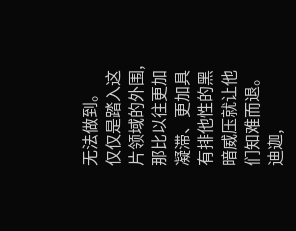无法做到。
仅仅是踏入这片领域的外围,那比以往更加凝滞、更加具有排他性的黑暗威压就让他们知难而退。
迪迦,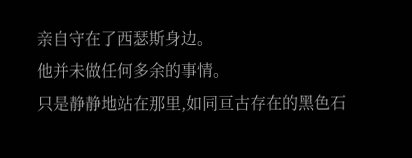亲自守在了西瑟斯身边。
他并未做任何多余的事情。
只是静静地站在那里,如同亘古存在的黑色石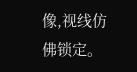像,视线仿佛锁定。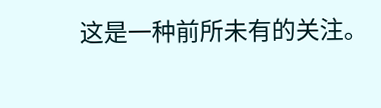这是一种前所未有的关注。